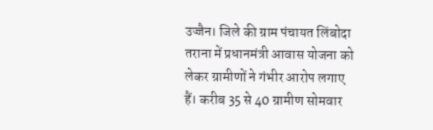उज्जैन। जिले की ग्राम पंचायत लिंबोदा तराना में प्रधानमंत्री आवास योजना को लेकर ग्रामीणों ने गंभीर आरोप लगाए हैं। करीब 35 से 40 ग्रामीण सोमवार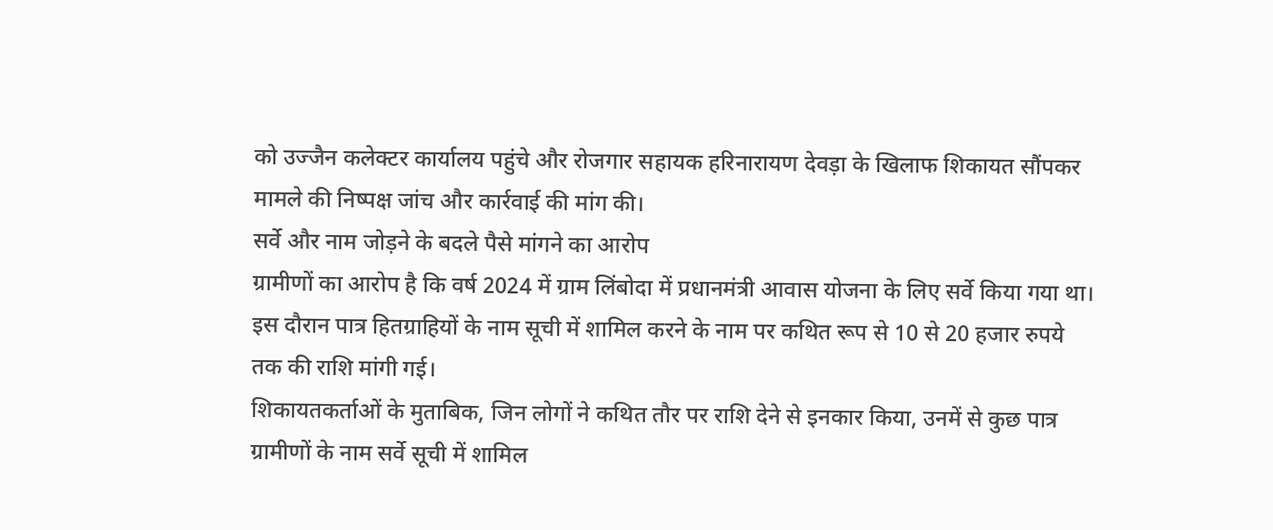को उज्जैन कलेक्टर कार्यालय पहुंचे और रोजगार सहायक हरिनारायण देवड़ा के खिलाफ शिकायत सौंपकर मामले की निष्पक्ष जांच और कार्रवाई की मांग की।
सर्वे और नाम जोड़ने के बदले पैसे मांगने का आरोप
ग्रामीणों का आरोप है कि वर्ष 2024 में ग्राम लिंबोदा में प्रधानमंत्री आवास योजना के लिए सर्वे किया गया था। इस दौरान पात्र हितग्राहियों के नाम सूची में शामिल करने के नाम पर कथित रूप से 10 से 20 हजार रुपये तक की राशि मांगी गई।
शिकायतकर्ताओं के मुताबिक, जिन लोगों ने कथित तौर पर राशि देने से इनकार किया, उनमें से कुछ पात्र ग्रामीणों के नाम सर्वे सूची में शामिल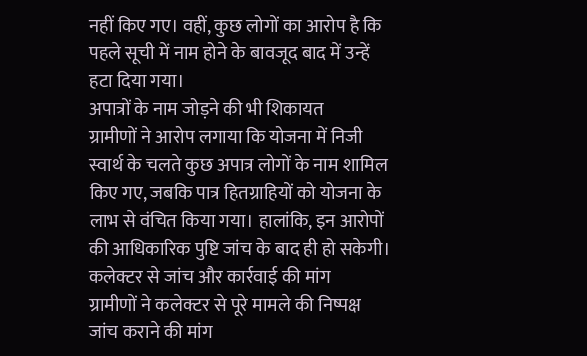नहीं किए गए। वहीं, कुछ लोगों का आरोप है कि पहले सूची में नाम होने के बावजूद बाद में उन्हें हटा दिया गया।
अपात्रों के नाम जोड़ने की भी शिकायत
ग्रामीणों ने आरोप लगाया कि योजना में निजी स्वार्थ के चलते कुछ अपात्र लोगों के नाम शामिल किए गए, जबकि पात्र हितग्राहियों को योजना के लाभ से वंचित किया गया। हालांकि, इन आरोपों की आधिकारिक पुष्टि जांच के बाद ही हो सकेगी।
कलेक्टर से जांच और कार्रवाई की मांग
ग्रामीणों ने कलेक्टर से पूरे मामले की निष्पक्ष जांच कराने की मांग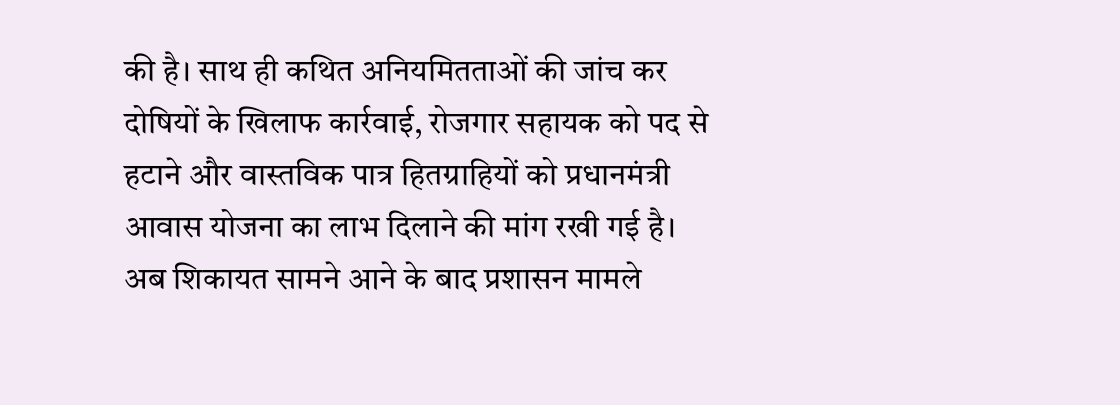की है। साथ ही कथित अनियमितताओं की जांच कर दोषियों के खिलाफ कार्रवाई, रोजगार सहायक को पद से हटाने और वास्तविक पात्र हितग्राहियों को प्रधानमंत्री आवास योजना का लाभ दिलाने की मांग रखी गई है।
अब शिकायत सामने आने के बाद प्रशासन मामले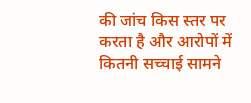की जांच किस स्तर पर करता है और आरोपों में कितनी सच्चाई सामने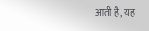आती है, यह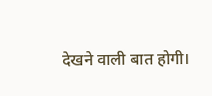देखने वाली बात होगी।